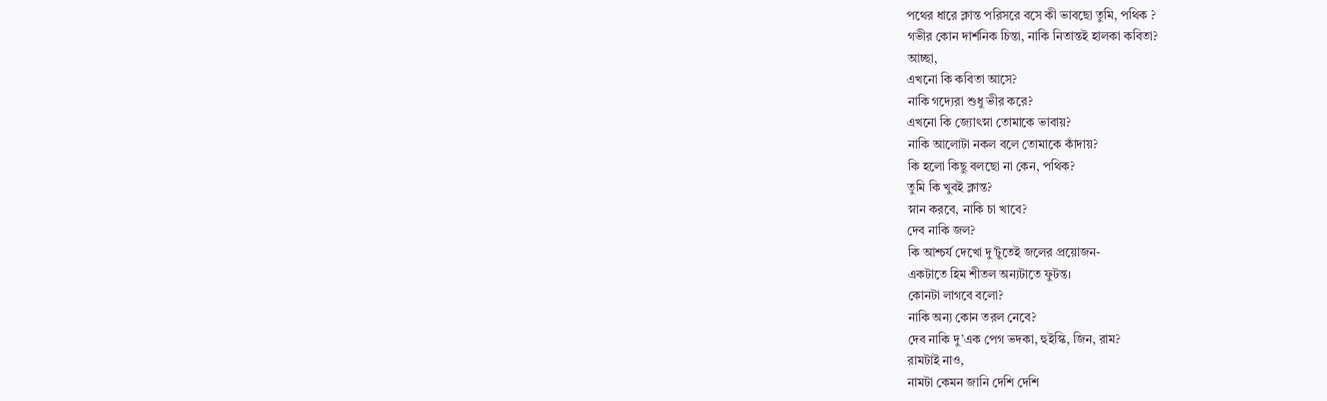পথের ধারে ক্লান্ত পরিসরে বসে কী ভাবছো তুমি, পথিক ?
গভীর কোন দার্শনিক চিন্তা, নাকি নিতান্তই হালকা কবিতা?
আচ্ছা,
এখনো কি কবিতা আসে?
নাকি গদ্যেরা শুধু ভীর করে?
এখনো কি জ্যোৎস্না তোমাকে ভাবায়?
নাকি আলোটা নকল বলে তোমাকে কাঁদায়?
কি হলো কিছু বলছো না কেন, পথিক?
তুমি কি খুবই ক্লান্ত?
স্নান করবে, নাকি চা খাবে?
দেব নাকি জল?
কি আশ্চর্য দেখো দু’টুতেই জলের প্রয়োজন-
একটাতে হিম শীতল অন্যটাতে ফুটন্ত।
কোনটা লাগবে বলো?
নাকি অন্য কোন তরল নেবে?
দেব নাকি দু’এক পেগ ভদকা, হুইস্কি, জিন, রাম?
রামটাই নাও,
নামটা কেমন জানি দেশি দেশি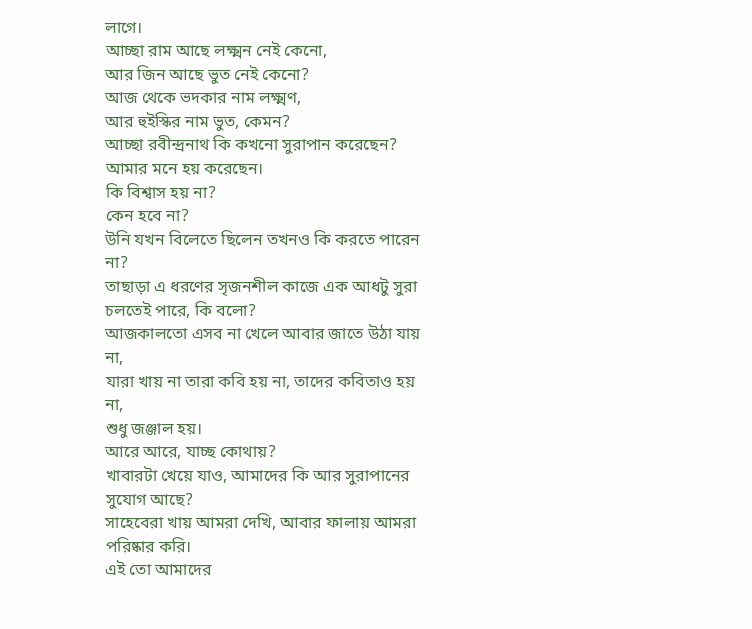লাগে।
আচ্ছা রাম আছে লক্ষ্মন নেই কেনো,
আর জিন আছে ভুত নেই কেনো?
আজ থেকে ভদকার নাম লক্ষ্মণ,
আর হুইস্কির নাম ভুত, কেমন?
আচ্ছা রবীন্দ্রনাথ কি কখনো সুরাপান করেছেন?
আমার মনে হয় করেছেন।
কি বিশ্বাস হয় না?
কেন হবে না?
উনি যখন বিলেতে ছিলেন তখনও কি করতে পারেন না?
তাছাড়া এ ধরণের সৃজনশীল কাজে এক আধটু সুরা চলতেই পারে, কি বলো?
আজকালতো এসব না খেলে আবার জাতে উঠা যায় না,
যারা খায় না তারা কবি হয় না, তাদের কবিতাও হয় না,
শুধু জঞ্জাল হয়।
আরে আরে, যাচ্ছ কোথায়?
খাবারটা খেয়ে যাও, আমাদের কি আর সুরাপানের সুযোগ আছে?
সাহেবেরা খায় আমরা দেখি, আবার ফালায় আমরা পরিষ্কার করি।
এই তো আমাদের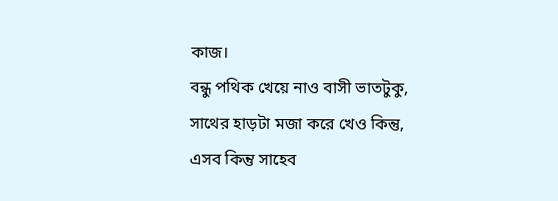কাজ।
বন্ধু পথিক খেয়ে নাও বাসী ভাতটুকু,
সাথের হাড়টা মজা করে খেও কিন্তু,
এসব কিন্তু সাহেব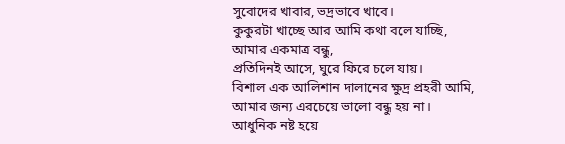সুবোদের খাবার, ভদ্রভাবে খাবে।
কুকুরটা খাচ্ছে আর আমি কথা বলে যাচ্ছি,
আমার একমাত্র বন্ধু,
প্রতিদিনই আসে, ঘুরে ফিরে চলে যায়।
বিশাল এক আলিশান দালানের ক্ষুদ্র প্রহরী আমি,
আমার জন্য এরচেয়ে ভালো বন্ধু হয় না।
আধুনিক নষ্ট হয়ে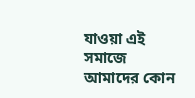যাওয়া এই সমাজে আমাদের কোন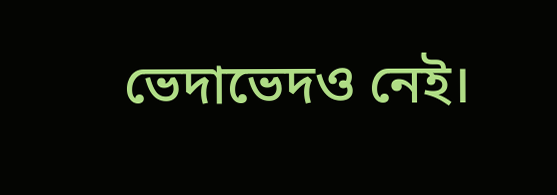ভেদাভেদও নেই।